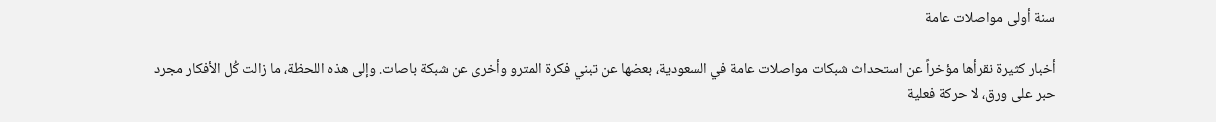سنة أولى مواصلات عامة

أخبار كثيرة نقرأها مؤخراً عن استحداث شبكات مواصلات عامة في السعودية، بعضها عن تبني فكرة المترو وأخرى عن شبكة باصات. وإلى هذه اللحظة، ما زالت كُل الأفكار مجرد حبر على ورق، لا حركة فعلية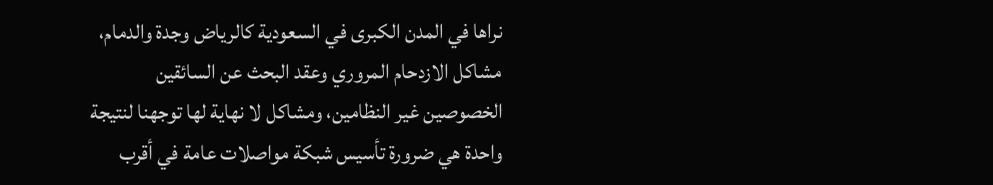نراها في المدن الكبرى في السعودية كالرياض وجدة والدمام، مشاكل الازدحام المروري وعقد البحث عن السائقين الخصوصين غير النظامين، ومشاكل لا نهاية لها توجهنا لنتيجة واحدة هي ضرورة تأسيس شبكة مواصلات عامة في أقرب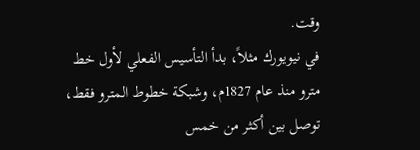وقت.
في نيويورك مثلاً، بدأ التأسيس الفعلي لأول خط مترو منذ عام 1827م، وشبكة خطوط المترو فقط، توصل بين أكثر من خمس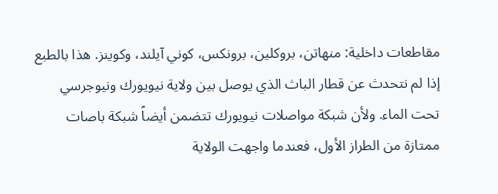مقاطعات داخلية: منهاتن، بروكلين، برونكس، كوني آيلند، وكوينز. هذا بالطبع إذا لم نتحدث عن قطار الباث الذي يوصل بين ولاية نيويورك ونيوجرسي تحت الماء. ولأن شبكة مواصلات نيويورك تتضمن أيضاً شبكة باصات ممتازة من الطراز الأول، فعندما واجهت الولاية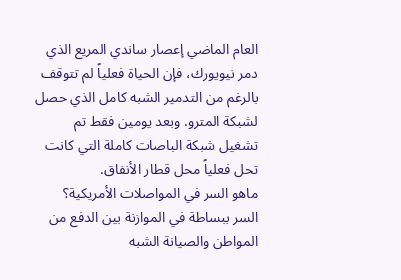العام الماضي إعصار ساندي المريع الذي دمر نيويورك، فإن الحياة فعلياً لم تتوقف بالرغم من التدمير الشبه كامل الذي حصل لشبكة المترو. وبعد يومين فقط تم تشغيل شبكة الباصات كاملة التي كانت تحل فعلياً محل قطار الأنفاق.
ماهو السر في المواصلات الأمريكية؟
السر ببساطة في الموازنة بين الدفع من المواطن والصيانة الشبه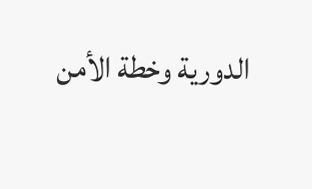الدورية وخطة الأمن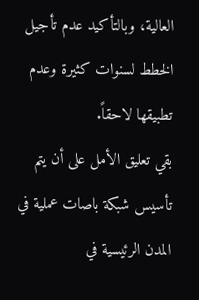العالية، وبالتأكيد عدم تأجيل الخطط لسنوات كثيرة وعدم تطبيقها لاحقاً.
بقي تعليق الأمل على أن يتم تأسيس شبكة باصات عملية في المدن الرئيسية في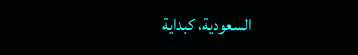السعودية، كبداية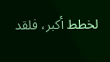لخطط أكبر، فلقد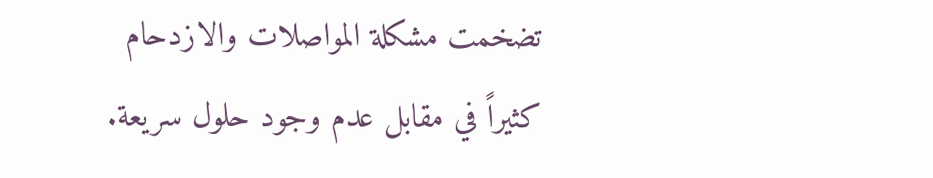تضخمت مشكلة المواصلات والازدحام كثيراً في مقابل عدم وجود حلول سريعة.